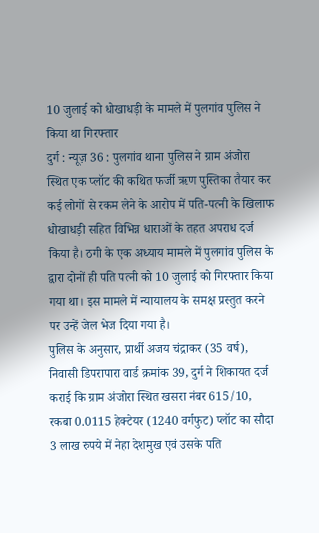10 जुलाई को धोखाधड़ी के मामले में पुलगांव पुलिस ने किया था गिरफ्तार
दुर्ग : न्यूज़ 36 : पुलगांव थाना पुलिस ने ग्राम अंजोरा स्थित एक प्लॉट की कथित फर्जी ऋण पुस्तिका तैयार कर कई लोगों से रकम लेने के आरोप में पति-पत्नी के खिलाफ धोखाधड़ी सहित विभिन्न धाराओं के तहत अपराध दर्ज किया है। ठगी के एक अध्याय मामले में पुलगांव पुलिस के द्वारा दोनों ही पति पत्नी को 10 जुलाई को गिरफ्तार किया गया था। इस मामले में न्यायालय के समक्ष प्रस्तुत करने पर उन्हें जेल भेज दिया गया है।
पुलिस के अनुसार, प्रार्थी अजय चंद्राकर (35 वर्ष), निवासी डिपरापारा वार्ड क्रमांक 39, दुर्ग ने शिकायत दर्ज कराई कि ग्राम अंजोरा स्थित खसरा नंबर 615/10, रकबा 0.0115 हेक्टेयर (1240 वर्गफुट) प्लॉट का सौदा 3 लाख रुपये में नेहा देशमुख एवं उसके पति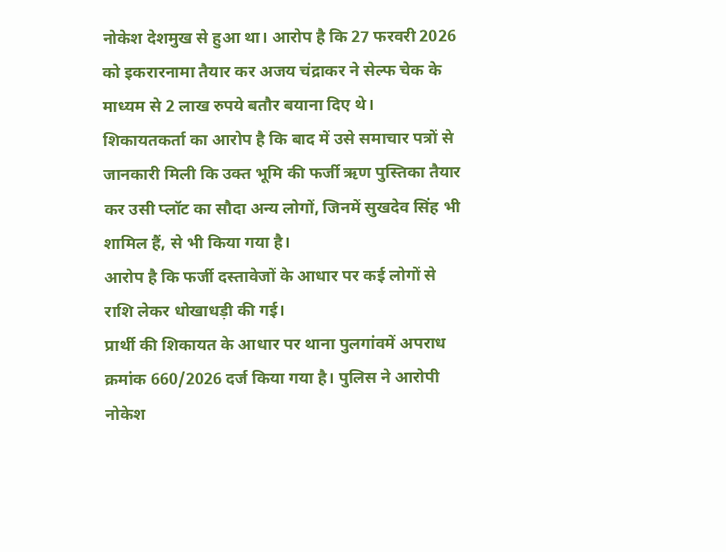नोकेश देशमुख से हुआ था। आरोप है कि 27 फरवरी 2026 को इकरारनामा तैयार कर अजय चंद्राकर ने सेल्फ चेक के माध्यम से 2 लाख रुपये बतौर बयाना दिए थे।
शिकायतकर्ता का आरोप है कि बाद में उसे समाचार पत्रों से जानकारी मिली कि उक्त भूमि की फर्जी ऋण पुस्तिका तैयार कर उसी प्लॉट का सौदा अन्य लोगों, जिनमें सुखदेव सिंह भी शामिल हैं, से भी किया गया है।
आरोप है कि फर्जी दस्तावेजों के आधार पर कई लोगों से राशि लेकर धोखाधड़ी की गई।
प्रार्थी की शिकायत के आधार पर थाना पुलगांवमें अपराध क्रमांक 660/2026 दर्ज किया गया है। पुलिस ने आरोपी नोकेश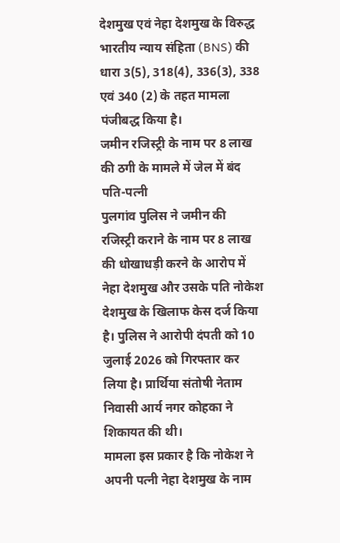देशमुख एवं नेहा देशमुख के विरुद्ध भारतीय न्याय संहिता (BNS) की धारा 3(5), 318(4), 336(3), 338 एवं 340 (2) के तहत मामला पंजीबद्ध किया है।
जमीन रजिस्ट्री के नाम पर 8 लाख की ठगी के मामले में जेल में बंद पति-पत्नी
पुलगांव पुलिस ने जमीन की रजिस्ट्री कराने के नाम पर 8 लाख की धोखाधड़ी करने के आरोप में नेहा देशमुख और उसके पति नोकेश देशमुख के खिलाफ केस दर्ज किया है। पुलिस ने आरोपी दंपती को 10 जुलाई 2026 को गिरफ्तार कर लिया है। प्रार्थिया संतोषी नेताम निवासी आर्य नगर कोहका ने शिकायत की थी।
मामला इस प्रकार है कि नोकेश ने अपनी पत्नी नेहा देशमुख के नाम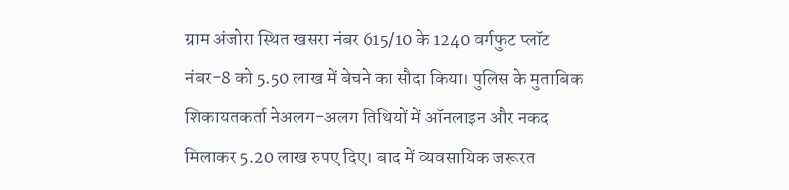ग्राम अंजोरा स्थित खसरा नंबर 615/10 के 1240 वर्गफुट प्लॉट नंबर-8 को 5.50 लाख में बेचने का सौदा किया। पुलिस के मुताबिक शिकायतकर्ता नेअलग-अलग तिथियों में ऑनलाइन और नकद मिलाकर 5.20 लाख रुपए दिए। बाद में व्यवसायिक जरूरत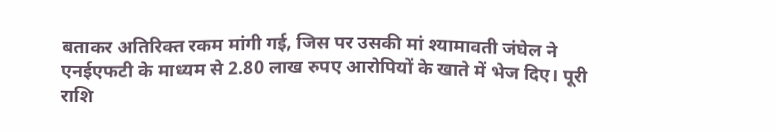बताकर अतिरिक्त रकम मांगी गई, जिस पर उसकी मां श्यामावती जंघेल ने एनईएफटी के माध्यम से 2.80 लाख रुपए आरोपियों के खाते में भेज दिए। पूरी राशि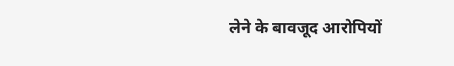लेने के बावजूद आरोपियों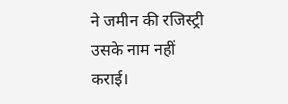ने जमीन की रजिस्ट्री उसके नाम नहीं कराई।